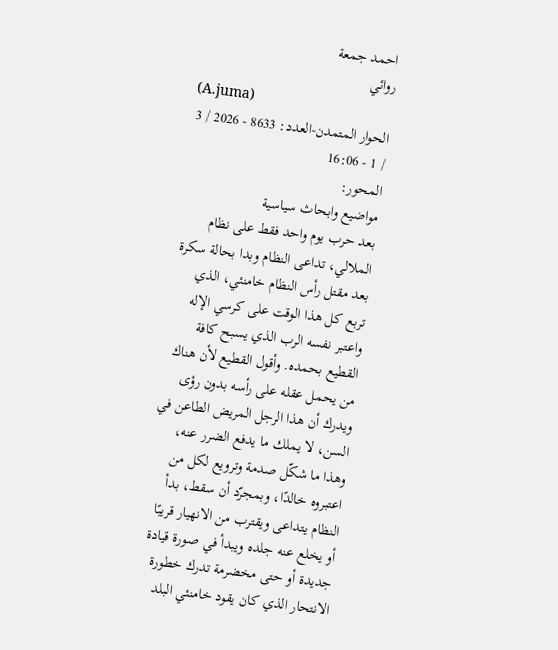احمد جمعة
روائي
(A.juma)
الحوار المتمدن-العدد: 8633 - 2026 / 3 / 1 - 16:06
المحور:
مواضيع وابحاث سياسية
بعد حرب يوم واحد فقط على نظام الملالي، تداعى النظام وبدا بحالة سكرة بعد مقتل رأس النظام خامنئي، الذي تربع كل هذا الوقت على كرسي الإله واعتبر نفسه الرب الذي يسبح كافة القطيع بحمده. وأقول القطيع لأن هناك من يحمل عقله على رأسه بدون رؤى ويدرك أن هذا الرجل المريض الطاعن في السن، لا يملك ما يدفع الضرر عنه، وهذا ما شكّل صدمة وترويع لكل من اعتبروه خالدًا، وبمجرّد أن سقط، بدأ النظام يتداعى ويقترب من الانهيار قريبًا أو يخلع عنه جلده ويبدأ في صورة قيادة جديدة أو حتى مخضرمة تدرك خطورة الانتحار الذي كان يقود خامنئي البلد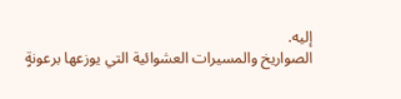إليه.
الصواريخ والمسيرات العشوائية التي يوزعها برعونةٍ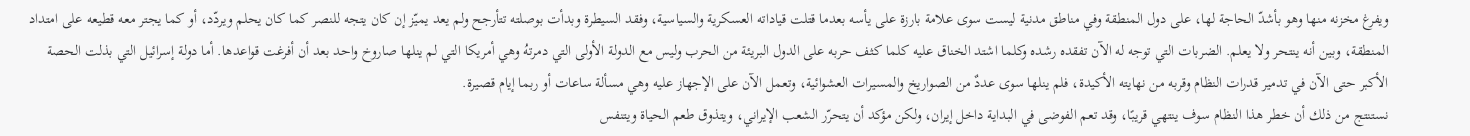ويفرغ مخزنه منها وهو بأشدّ الحاجة لها، على دول المنطقة وفي مناطق مدنية ليست سوى علامة بارزة على يأسه بعدما قتلت قياداته العسكرية والسياسية، وفقد السيطرة وبدأت بوصلته تتأرجح ولم يعد يميّز إن كان يتجه للنصر كما كان يحلم ويردّد، أو كما يجتر معه قطيعه على امتداد المنطقة، وبين أنه ينتحر ولا يعلم. الضربات التي توجه له الآن تفقده رشده وكلما اشتد الخناق عليه كلما كثف حربه على الدول البريئة من الحرب وليس مع الدولة الأولى التي دمرتهُ وهي أمريكا التي لم ينلها صاروخ واحد بعد أن أفرغت قواعدها. أما دولة إسرائيل التي بذلت الحصة الأكبر حتى الآن في تدمير قدرات النظام وقربه من نهايته الأكيدة، فلم ينلها سوى عددٌ من الصواريخ والمسيرات العشوائية، وتعمل الآن على الإجهاز عليه وهي مسألة ساعات أو ربما إيام قصيرة.
نستنتج من ذلك أن خطر هذا النظام سوف ينتهي قريبًا، وقد تعم الفوضى في البداية داخل إيران، ولكن مؤكد أن يتحرّر الشعب الإيراني، ويتذوق طعم الحياة ويتنفس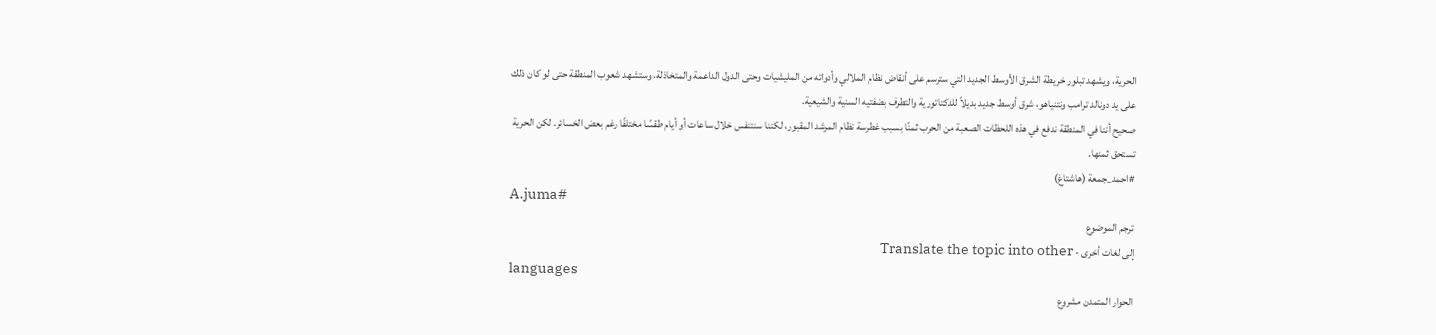الحرية، ويشهد تبلور خريطة الشرق الأوسط الجديد التي سترسم على أنقاض نظام الملالي وأدواته من المليشيات وحتى الدول الداعمة والمتخاذلة، وستشهد شعوب المنطقة حتى لو كان ذلك على يد دونالد ترامب ونتنياهو، شرق أوسط جديد بديلاً للدكتاتورية والتطرف بضفتيه السنية والشيعية.
صحيح أننا في المنطقة ندفع في هذه اللحظات الصعبة من الحرب ثمنًا بسبب غطرسة نظام المرشد المقبور، لكننا سنتنفس خلال ساعات أو أيام طقسًا مختلفًا رغم بعض الخسائر. لكن الحرية تستحق ثمنها.
#احمد_جمعة (هاشتاغ)
A.juma#
ترجم الموضوع
إلى لغات أخرى - Translate the topic into other
languages
الحوار المتمدن مشروع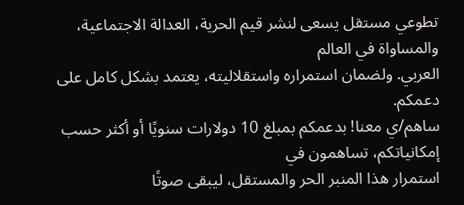تطوعي مستقل يسعى لنشر قيم الحرية، العدالة الاجتماعية، والمساواة في العالم
العربي. ولضمان استمراره واستقلاليته، يعتمد بشكل كامل على دعمكم.
ساهم/ي معنا! بدعمكم بمبلغ 10 دولارات سنويًا أو أكثر حسب إمكانياتكم، تساهمون في
استمرار هذا المنبر الحر والمستقل، ليبقى صوتًا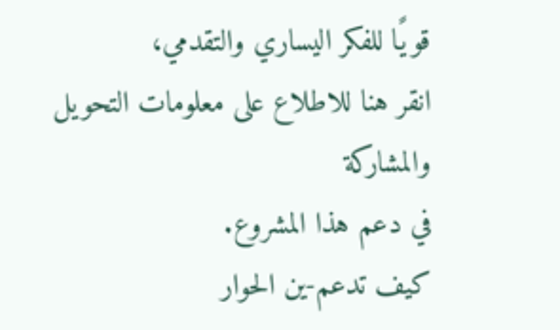قويًا للفكر اليساري والتقدمي،
انقر هنا للاطلاع على معلومات التحويل والمشاركة
في دعم هذا المشروع.
كيف تدعم-ين الحوار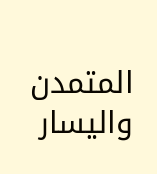المتمدن واليسار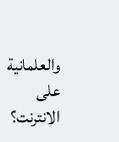والعلمانية
على الانترنت؟